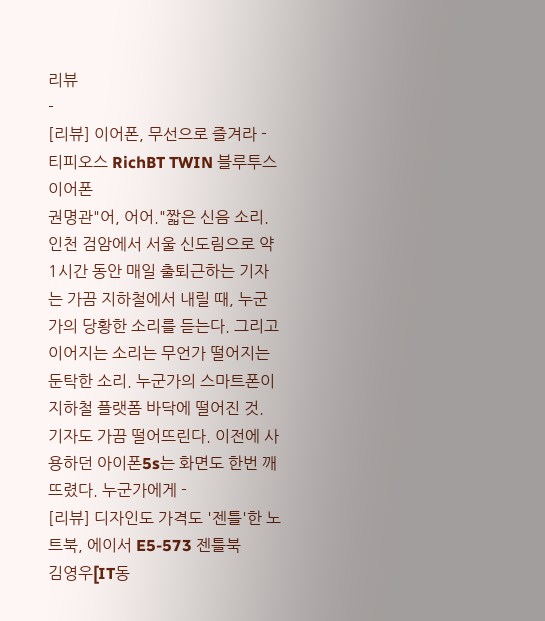리뷰
-
[리뷰] 이어폰, 무선으로 즐겨라 - 티피오스 RichBT TWIN 블루투스 이어폰
권명관"어, 어어."짧은 신음 소리. 인천 검암에서 서울 신도림으로 약 1시간 동안 매일 출퇴근하는 기자는 가끔 지하철에서 내릴 때, 누군가의 당황한 소리를 듣는다. 그리고 이어지는 소리는 무언가 떨어지는 둔탁한 소리. 누군가의 스마트폰이 지하철 플랫폼 바닥에 떨어진 것. 기자도 가끔 떨어뜨린다. 이전에 사용하던 아이폰5s는 화면도 한번 깨뜨렸다. 누군가에게 -
[리뷰] 디자인도 가격도 '젠틀'한 노트북, 에이서 E5-573 젠틀북
김영우[IT동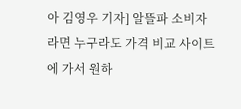아 김영우 기자] 알뜰파 소비자라면 누구라도 가격 비교 사이트에 가서 원하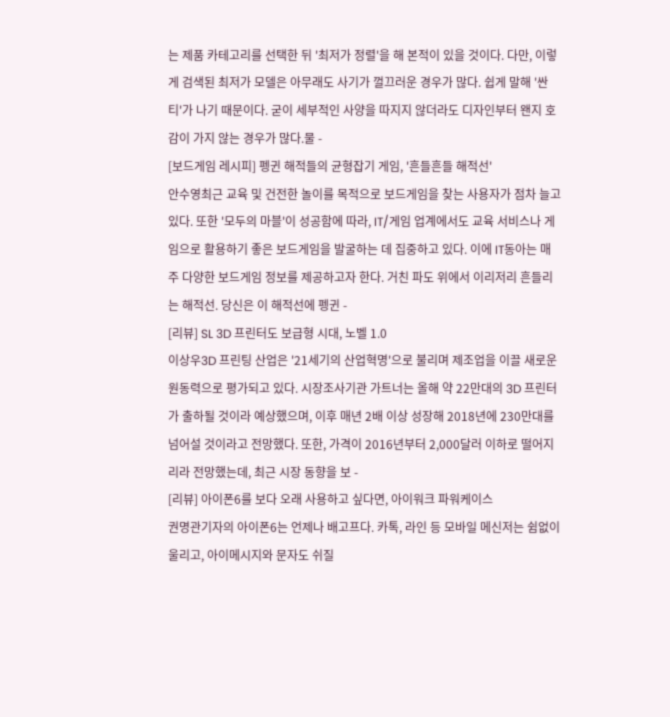는 제품 카테고리를 선택한 뒤 '최저가 정렬'을 해 본적이 있을 것이다. 다만, 이렇게 검색된 최저가 모델은 아무래도 사기가 껄끄러운 경우가 많다. 쉽게 말해 '싼 티'가 나기 때문이다. 굳이 세부적인 사양을 따지지 않더라도 디자인부터 왠지 호감이 가지 않는 경우가 많다.물 -
[보드게임 레시피] 펭귄 해적들의 균형잡기 게임, '흔들흔들 해적선'
안수영최근 교육 및 건전한 놀이를 목적으로 보드게임을 찾는 사용자가 점차 늘고 있다. 또한 '모두의 마블'이 성공함에 따라, IT/게임 업계에서도 교육 서비스나 게임으로 활용하기 좋은 보드게임을 발굴하는 데 집중하고 있다. 이에 IT동아는 매주 다양한 보드게임 정보를 제공하고자 한다. 거친 파도 위에서 이리저리 흔들리는 해적선. 당신은 이 해적선에 펭귄 -
[리뷰] SL 3D 프린터도 보급형 시대, 노벨 1.0
이상우3D 프린팅 산업은 '21세기의 산업혁명'으로 불리며 제조업을 이끌 새로운 원동력으로 평가되고 있다. 시장조사기관 가트너는 올해 약 22만대의 3D 프린터가 출하될 것이라 예상했으며, 이후 매년 2배 이상 성장해 2018년에 230만대를 넘어설 것이라고 전망했다. 또한, 가격이 2016년부터 2,000달러 이하로 떨어지리라 전망했는데, 최근 시장 동향을 보 -
[리뷰] 아이폰6를 보다 오래 사용하고 싶다면, 아이워크 파워케이스
권명관기자의 아이폰6는 언제나 배고프다. 카톡, 라인 등 모바일 메신저는 쉼없이 울리고, 아이메시지와 문자도 쉬질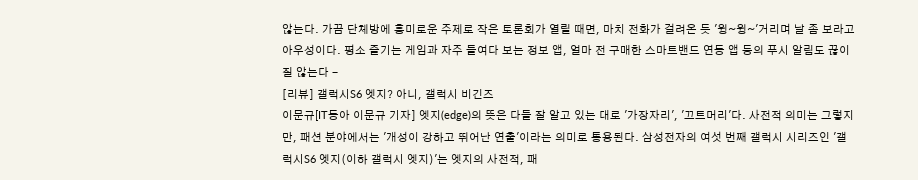않는다. 가끔 단체방에 흥미로운 주제로 작은 토론회가 열릴 때면, 마치 전화가 걸려온 듯 '윙~윙~'거리며 날 좀 보라고 아우성이다. 평소 즐기는 게임과 자주 들여다 보는 정보 앱, 얼마 전 구매한 스마트밴드 연동 앱 등의 푸시 알림도 끊이질 않는다 -
[리뷰] 갤럭시S6 엣지? 아니, 갤럭시 비긴즈
이문규[IT동아 이문규 기자] 엣지(edge)의 뜻은 다들 잘 알고 있는 대로 '가장자리', '끄트머리'다. 사전적 의미는 그렇지만, 패션 분야에서는 '개성이 강하고 뛰어난 연출'이라는 의미로 통용된다. 삼성전자의 여섯 번째 갤럭시 시리즈인 '갤럭시S6 엣지(이하 갤럭시 엣지)'는 엣지의 사전적, 패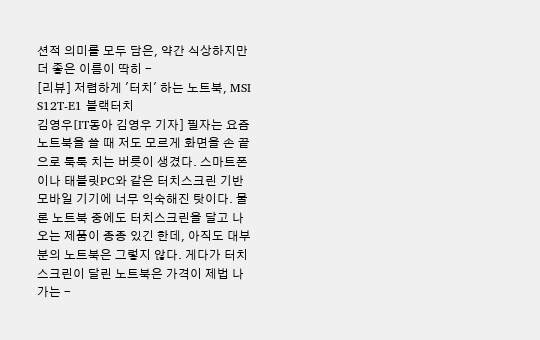션적 의미를 모두 담은, 약간 식상하지만 더 좋은 이름이 딱히 -
[리뷰] 저렴하게 '터치' 하는 노트북, MSI S12T-E1 블랙터치
김영우[IT동아 김영우 기자] 필자는 요즘 노트북을 쓸 때 저도 모르게 화면을 손 끝으로 툭툭 치는 버릇이 생겼다. 스마트폰이나 태블릿PC와 같은 터치스크린 기반 모바일 기기에 너무 익숙해진 탓이다. 물론 노트북 중에도 터치스크린을 달고 나오는 제품이 종종 있긴 한데, 아직도 대부분의 노트북은 그렇지 않다. 게다가 터치스크린이 달린 노트북은 가격이 제법 나가는 -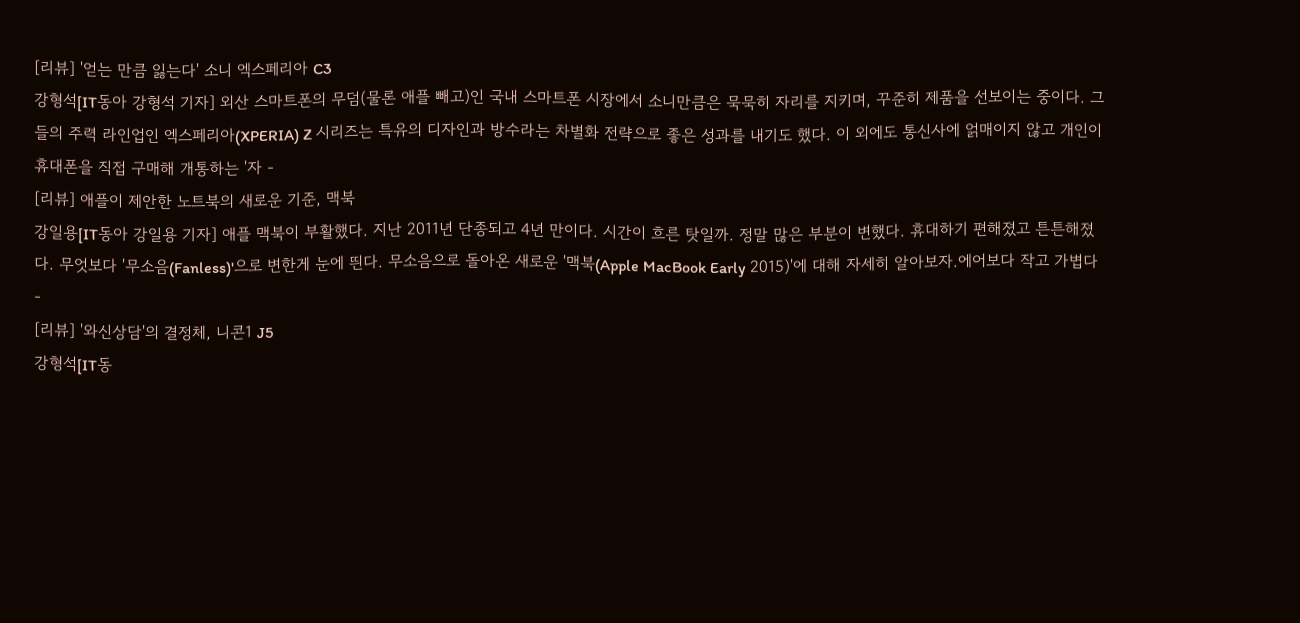[리뷰] '얻는 만큼 잃는다' 소니 엑스페리아 C3
강형석[IT동아 강형석 기자] 외산 스마트폰의 무덤(물론 애플 빼고)인 국내 스마트폰 시장에서 소니만큼은 묵묵히 자리를 지키며, 꾸준히 제품을 선보이는 중이다. 그들의 주력 라인업인 엑스페리아(XPERIA) Z 시리즈는 특유의 디자인과 방수라는 차별화 전략으로 좋은 성과를 내기도 했다. 이 외에도 통신사에 얽매이지 않고 개인이 휴대폰을 직접 구매해 개통하는 '자 -
[리뷰] 애플이 제안한 노트북의 새로운 기준, 맥북
강일용[IT동아 강일용 기자] 애플 맥북이 부활했다. 지난 2011년 단종되고 4년 만이다. 시간이 흐른 탓일까. 정말 많은 부분이 변했다. 휴대하기 편해졌고 튼튼해졌다. 무엇보다 '무소음(Fanless)'으로 변한게 눈에 띈다. 무소음으로 돌아온 새로운 '맥북(Apple MacBook Early 2015)'에 대해 자세히 알아보자.에어보다 작고 가볍다 -
[리뷰] '와신상담'의 결정체, 니콘1 J5
강형석[IT동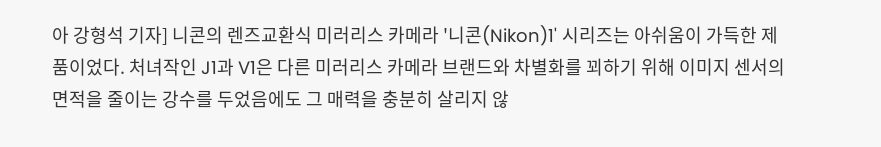아 강형석 기자] 니콘의 렌즈교환식 미러리스 카메라 '니콘(Nikon)1' 시리즈는 아쉬움이 가득한 제품이었다. 처녀작인 J1과 V1은 다른 미러리스 카메라 브랜드와 차별화를 꾀하기 위해 이미지 센서의 면적을 줄이는 강수를 두었음에도 그 매력을 충분히 살리지 않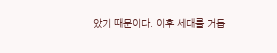았기 때문이다. 이후 세대를 거듭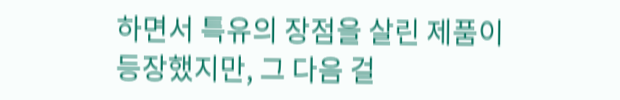하면서 특유의 장점을 살린 제품이 등장했지만, 그 다음 걸